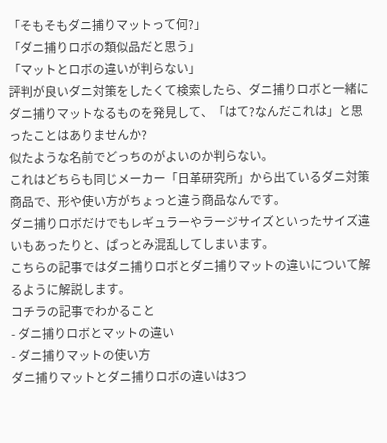「そもそもダニ捕りマットって何?」
「ダニ捕りロボの類似品だと思う」
「マットとロボの違いが判らない」
評判が良いダニ対策をしたくて検索したら、ダニ捕りロボと一緒にダニ捕りマットなるものを発見して、「はて?なんだこれは」と思ったことはありませんか?
似たような名前でどっちのがよいのか判らない。
これはどちらも同じメーカー「日革研究所」から出ているダニ対策商品で、形や使い方がちょっと違う商品なんです。
ダニ捕りロボだけでもレギュラーやラージサイズといったサイズ違いもあったりと、ぱっとみ混乱してしまいます。
こちらの記事ではダニ捕りロボとダニ捕りマットの違いについて解るように解説します。
コチラの記事でわかること
- ダニ捕りロボとマットの違い
- ダニ捕りマットの使い方
ダニ捕りマットとダニ捕りロボの違いは3つ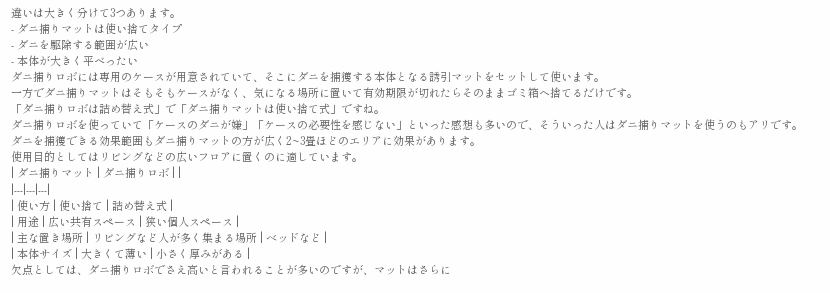違いは大きく分けて3つあります。
- ダニ捕りマットは使い捨てタイプ
- ダニを駆除する範囲が広い
- 本体が大きく平べったい
ダニ捕りロボには専用のケースが用意されていて、そこにダニを捕獲する本体となる誘引マットをセットして使います。
一方でダニ捕りマットはそもそもケースがなく、気になる場所に置いて有効期限が切れたらそのままゴミ箱へ捨てるだけです。
「ダニ捕りロボは詰め替え式」で「ダニ捕りマットは使い捨て式」ですね。
ダニ捕りロボを使っていて「ケースのダニが嫌」「ケースの必要性を感じない」といった感想も多いので、そういった人はダニ捕りマットを使うのもアリです。
ダニを捕獲できる効果範囲もダニ捕りマットの方が広く2~3畳ほどのエリアに効果があります。
使用目的としてはリビングなどの広いフロアに置くのに適しています。
| ダニ捕りマット | ダニ捕りロボ | |
|---|---|---|
| 使い方 | 使い捨て | 詰め替え式 |
| 用途 | 広い共有スペース | 狭い個人スペース |
| 主な置き場所 | リビングなど人が多く集まる場所 | ベッドなど |
| 本体サイズ | 大きくて薄い | 小さく厚みがある |
欠点としては、ダニ捕りロボでさえ高いと言われることが多いのですが、マットはさらに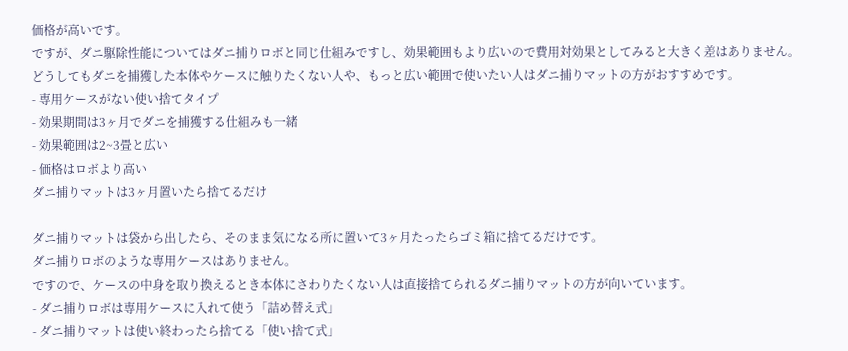価格が高いです。
ですが、ダニ駆除性能についてはダニ捕りロボと同じ仕組みですし、効果範囲もより広いので費用対効果としてみると大きく差はありません。
どうしてもダニを捕獲した本体やケースに触りたくない人や、もっと広い範囲で使いたい人はダニ捕りマットの方がおすすめです。
- 専用ケースがない使い捨てタイプ
- 効果期間は3ヶ月でダニを捕獲する仕組みも一緒
- 効果範囲は2~3畳と広い
- 価格はロボより高い
ダニ捕りマットは3ヶ月置いたら捨てるだけ

ダニ捕りマットは袋から出したら、そのまま気になる所に置いて3ヶ月たったらゴミ箱に捨てるだけです。
ダニ捕りロボのような専用ケースはありません。
ですので、ケースの中身を取り換えるとき本体にさわりたくない人は直接捨てられるダニ捕りマットの方が向いています。
- ダニ捕りロボは専用ケースに入れて使う「詰め替え式」
- ダニ捕りマットは使い終わったら捨てる「使い捨て式」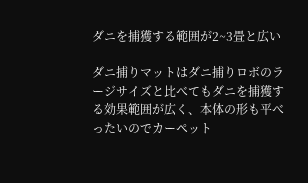ダニを捕獲する範囲が2~3畳と広い

ダニ捕りマットはダニ捕りロボのラージサイズと比べてもダニを捕獲する効果範囲が広く、本体の形も平べったいのでカーペット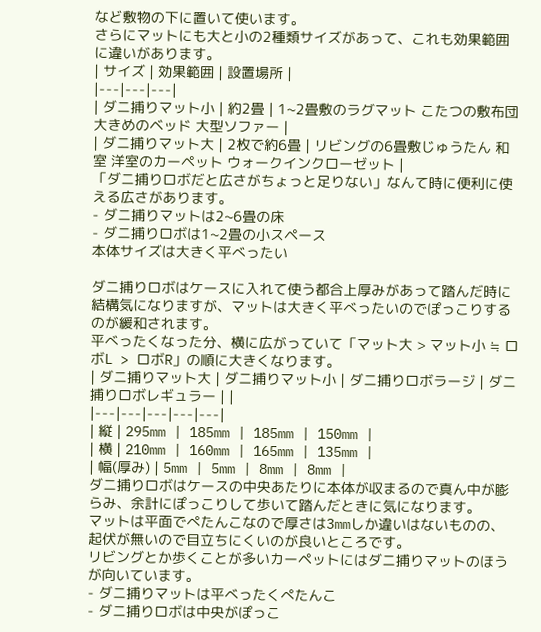など敷物の下に置いて使います。
さらにマットにも大と小の2種類サイズがあって、これも効果範囲に違いがあります。
| サイズ | 効果範囲 | 設置場所 |
|---|---|---|
| ダニ捕りマット小 | 約2畳 | 1~2畳敷のラグマット こたつの敷布団 大きめのベッド 大型ソファー |
| ダニ捕りマット大 | 2枚で約6畳 | リビングの6畳敷じゅうたん 和室 洋室のカーペット ウォークインクローゼット |
「ダニ捕りロボだと広さがちょっと足りない」なんて時に便利に使える広さがあります。
- ダニ捕りマットは2~6畳の床
- ダニ捕りロボは1~2畳の小スペース
本体サイズは大きく平べったい

ダニ捕りロボはケースに入れて使う都合上厚みがあって踏んだ時に結構気になりますが、マットは大きく平べったいのでぽっこりするのが緩和されます。
平べったくなった分、横に広がっていて「マット大 > マット小 ≒ ロボL > ロボR」の順に大きくなります。
| ダニ捕りマット大 | ダニ捕りマット小 | ダニ捕りロボラージ | ダニ捕りロボレギュラー | |
|---|---|---|---|---|
| 縦 | 295mm | 185mm | 185mm | 150mm |
| 横 | 210mm | 160mm | 165mm | 135mm |
| 幅(厚み) | 5mm | 5mm | 8mm | 8mm |
ダニ捕りロボはケースの中央あたりに本体が収まるので真ん中が膨らみ、余計にぽっこりして歩いて踏んだときに気になります。
マットは平面でぺたんこなので厚さは3mmしか違いはないものの、起伏が無いので目立ちにくいのが良いところです。
リビングとか歩くことが多いカーペットにはダニ捕りマットのほうが向いています。
- ダニ捕りマットは平べったくぺたんこ
- ダニ捕りロボは中央がぽっこ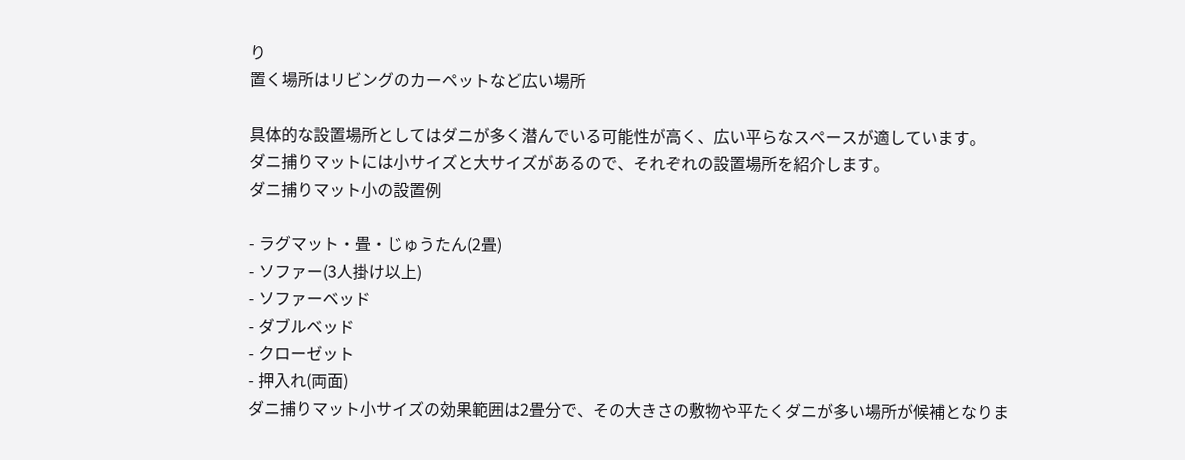り
置く場所はリビングのカーペットなど広い場所

具体的な設置場所としてはダニが多く潜んでいる可能性が高く、広い平らなスペースが適しています。
ダニ捕りマットには小サイズと大サイズがあるので、それぞれの設置場所を紹介します。
ダニ捕りマット小の設置例

- ラグマット・畳・じゅうたん(2畳)
- ソファー(3人掛け以上)
- ソファーベッド
- ダブルベッド
- クローゼット
- 押入れ(両面)
ダニ捕りマット小サイズの効果範囲は2畳分で、その大きさの敷物や平たくダニが多い場所が候補となりま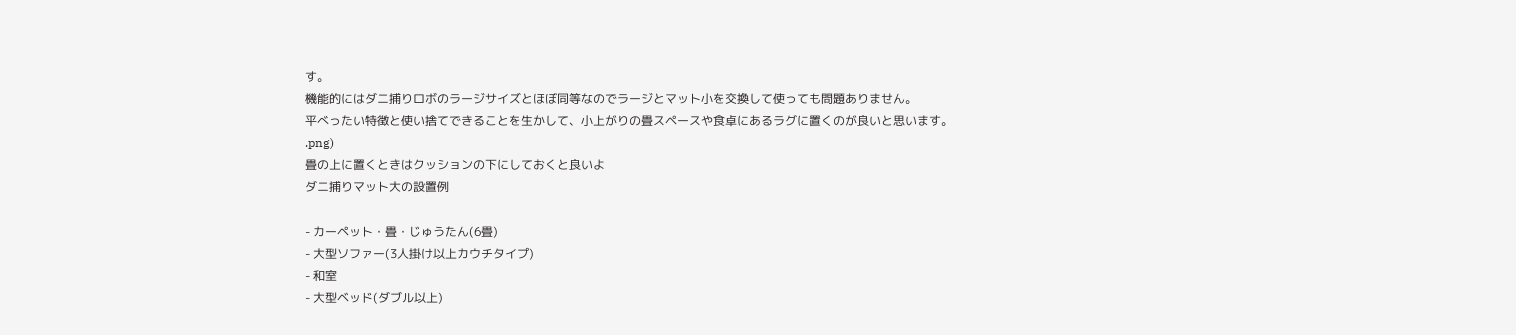す。
機能的にはダニ捕りロボのラージサイズとほぼ同等なのでラージとマット小を交換して使っても問題ありません。
平べったい特徴と使い捨てできることを生かして、小上がりの畳スペースや食卓にあるラグに置くのが良いと思います。
.png)
畳の上に置くときはクッションの下にしておくと良いよ
ダニ捕りマット大の設置例

- カーペット・畳・じゅうたん(6畳)
- 大型ソファー(3人掛け以上カウチタイプ)
- 和室
- 大型ベッド(ダブル以上)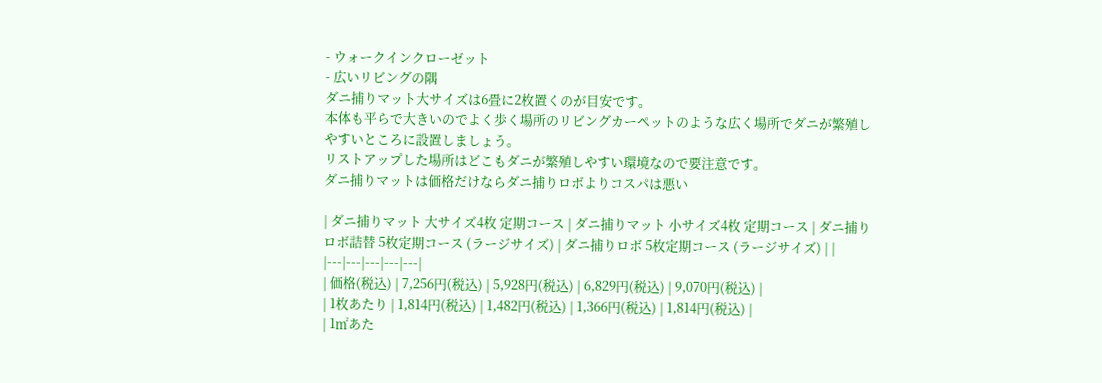- ウォークインクローゼット
- 広いリビングの隅
ダニ捕りマット大サイズは6畳に2枚置くのが目安です。
本体も平らで大きいのでよく歩く場所のリビングカーペットのような広く場所でダニが繁殖しやすいところに設置しましょう。
リストアップした場所はどこもダニが繁殖しやすい環境なので要注意です。
ダニ捕りマットは価格だけならダニ捕りロボよりコスパは悪い

| ダニ捕りマット 大サイズ4枚 定期コース | ダニ捕りマット 小サイズ4枚 定期コース | ダニ捕りロボ詰替 5枚定期コース (ラージサイズ) | ダニ捕りロボ 5枚定期コース (ラージサイズ) | |
|---|---|---|---|---|
| 価格(税込) | 7,256円(税込) | 5,928円(税込) | 6,829円(税込) | 9,070円(税込) |
| 1枚あたり | 1,814円(税込) | 1,482円(税込) | 1,366円(税込) | 1,814円(税込) |
| 1㎡あた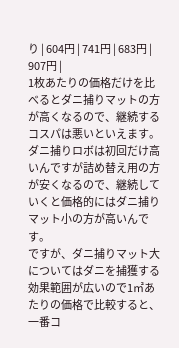り | 604円 | 741円 | 683円 | 907円 |
1枚あたりの価格だけを比べるとダニ捕りマットの方が高くなるので、継続するコスパは悪いといえます。
ダニ捕りロボは初回だけ高いんですが詰め替え用の方が安くなるので、継続していくと価格的にはダニ捕りマット小の方が高いんです。
ですが、ダニ捕りマット大についてはダニを捕獲する効果範囲が広いので1㎡あたりの価格で比較すると、一番コ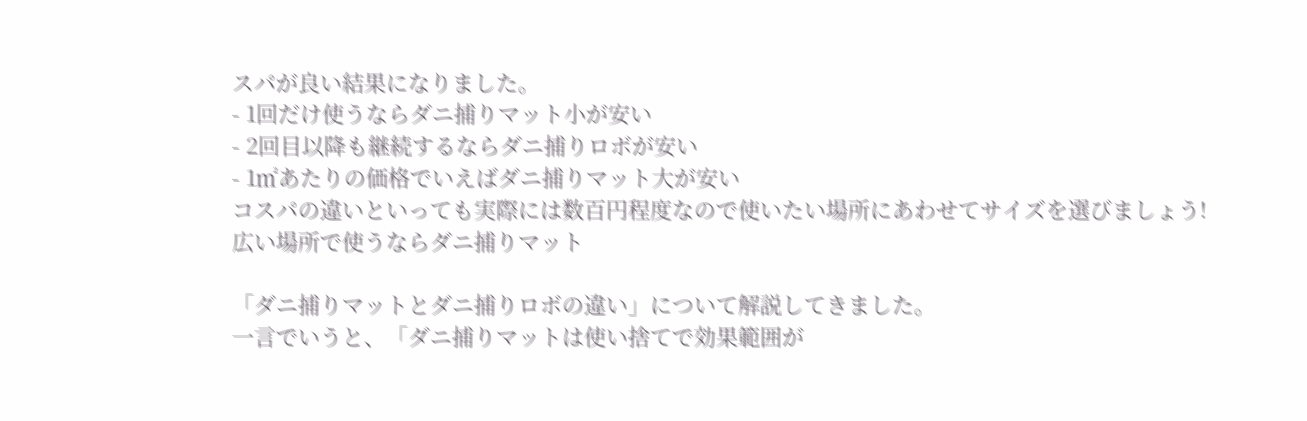スパが良い結果になりました。
- 1回だけ使うならダニ捕りマット小が安い
- 2回目以降も継続するならダニ捕りロボが安い
- 1㎡あたりの価格でいえばダニ捕りマット大が安い
コスパの違いといっても実際には数百円程度なので使いたい場所にあわせてサイズを選びましょう!
広い場所で使うならダニ捕りマット

「ダニ捕りマットとダニ捕りロボの違い」について解説してきました。
一言でいうと、「ダニ捕りマットは使い捨てで効果範囲が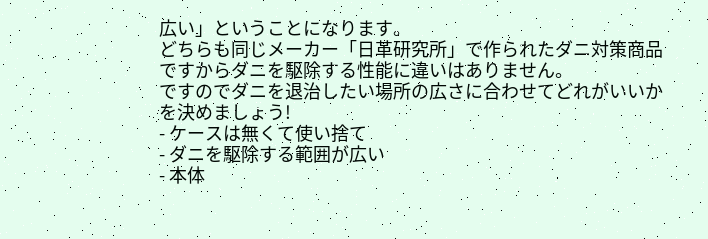広い」ということになります。
どちらも同じメーカー「日革研究所」で作られたダニ対策商品ですからダニを駆除する性能に違いはありません。
ですのでダニを退治したい場所の広さに合わせてどれがいいかを決めましょう!
- ケースは無くて使い捨て
- ダニを駆除する範囲が広い
- 本体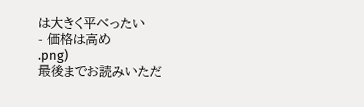は大きく平べったい
- 価格は高め
.png)
最後までお読みいただ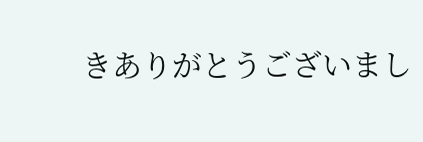きありがとうございまし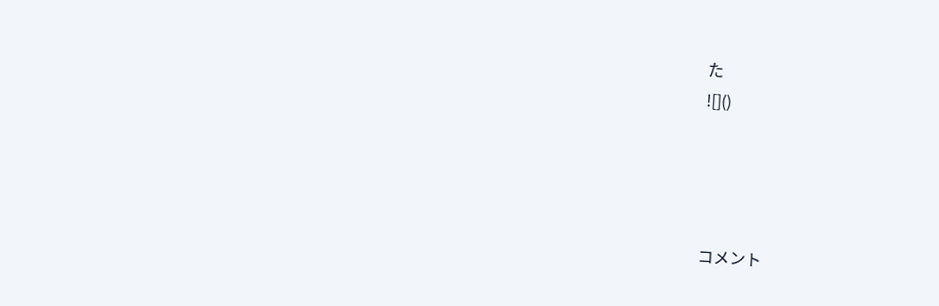た
![]()




コメント